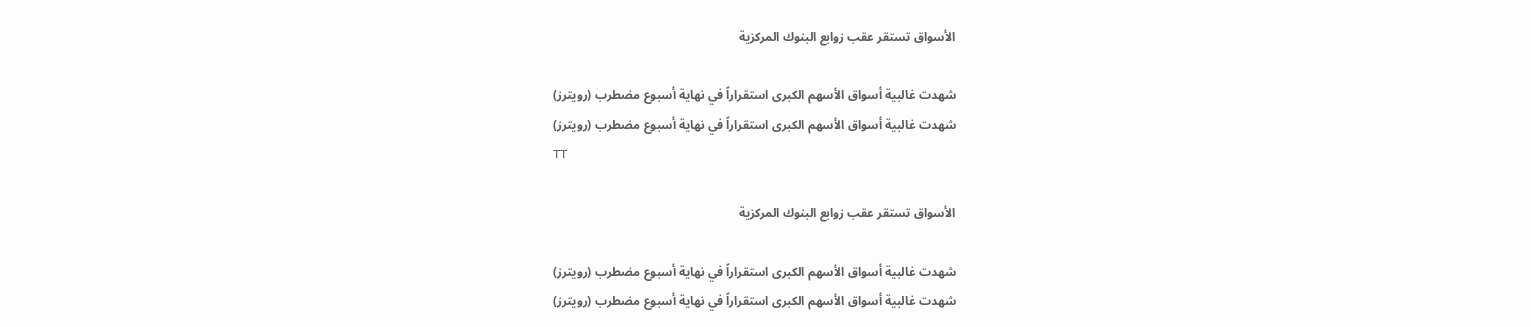الأسواق تستقر عقب زوابع البنوك المركزية

شهدت غالبية أسواق الأسهم الكبرى استقراراً في نهاية أسبوع مضطرب (رويترز)
شهدت غالبية أسواق الأسهم الكبرى استقراراً في نهاية أسبوع مضطرب (رويترز)
TT

الأسواق تستقر عقب زوابع البنوك المركزية

شهدت غالبية أسواق الأسهم الكبرى استقراراً في نهاية أسبوع مضطرب (رويترز)
شهدت غالبية أسواق الأسهم الكبرى استقراراً في نهاية أسبوع مضطرب (رويترز)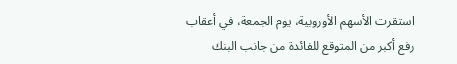استقرت الأسهم الأوروبية، يوم الجمعة، في أعقاب رفع أكبر من المتوقع للفائدة من جانب البنك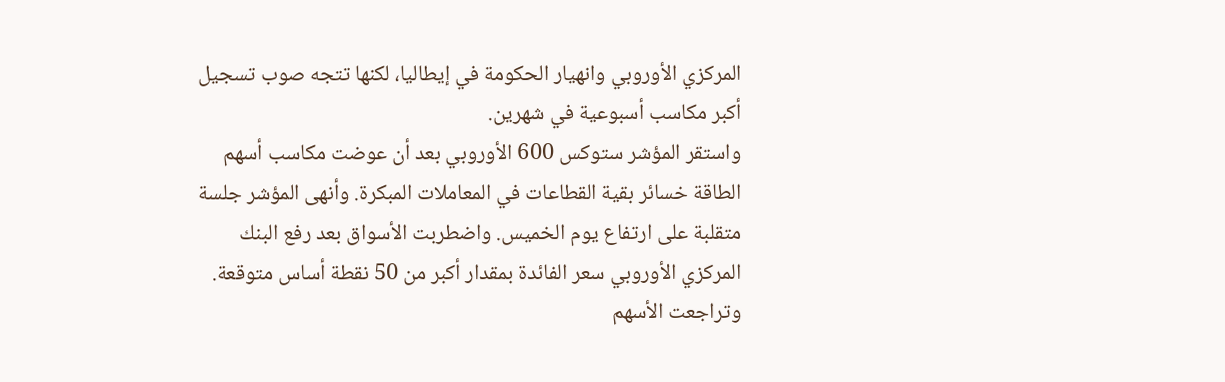المركزي الأوروبي وانهيار الحكومة في إيطاليا، لكنها تتجه صوب تسجيل أكبر مكاسب أسبوعية في شهرين.
واستقر المؤشر ستوكس 600 الأوروبي بعد أن عوضت مكاسب أسهم الطاقة خسائر بقية القطاعات في المعاملات المبكرة. وأنهى المؤشر جلسة متقلبة على ارتفاع يوم الخميس. واضطربت الأسواق بعد رفع البنك المركزي الأوروبي سعر الفائدة بمقدار أكبر من 50 نقطة أساس متوقعة. وتراجعت الأسهم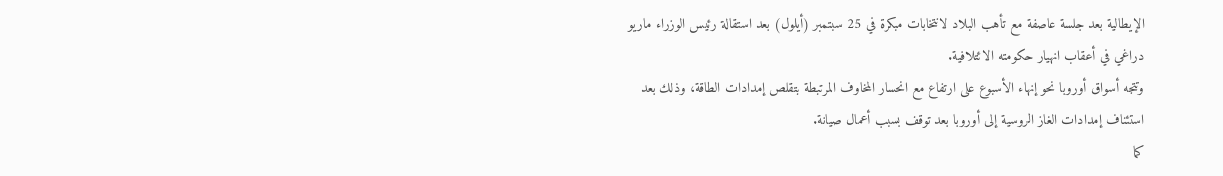الإيطالية بعد جلسة عاصفة مع تأهب البلاد لانتخابات مبكرة في 25 سبتمبر (أيلول) بعد استقالة رئيس الوزراء ماريو دراغي في أعقاب انهيار حكومته الائتلافية.
وتتجه أسواق أوروبا نحو إنهاء الأسبوع على ارتفاع مع انحسار المخاوف المرتبطة بتقلص إمدادات الطاقة، وذلك بعد استئناف إمدادات الغاز الروسية إلى أوروبا بعد توقف بسبب أعمال صيانة.
كما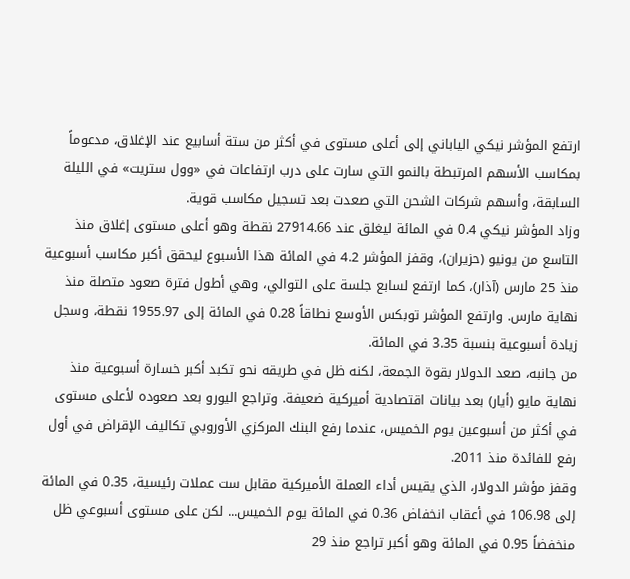ارتفع المؤشر نيكي الياباني إلى أعلى مستوى في أكثر من ستة أسابيع عند الإغلاق، مدعوماً بمكاسب الأسهم المرتبطة بالنمو التي سارت على درب ارتفاعات في «وول ستريت» في الليلة السابقة، وأسهم شركات الشحن التي صعدت بعد تسجيل مكاسب قوية.
وزاد المؤشر نيكي 0.4 في المائة ليغلق عند 27914.66 نقطة وهو أعلى مستوى إغلاق منذ التاسع من يونيو (حزيران)، وقفز المؤشر 4.2 في المائة هذا الأسبوع ليحقق أكبر مكاسب أسبوعية منذ 25 مارس (آذار)، كما ارتفع لسابع جلسة على التوالي، وهي أطول فترة صعود متصلة منذ نهاية مارس. وارتفع المؤشر توبكس الأوسع نطاقاً 0.28 في المائة إلى 1955.97 نقطة، وسجل زيادة أسبوعية بنسبة 3.35 في المائة.
من جانبه، صعد الدولار بقوة الجمعة، لكنه ظل في طريقه نحو تكبد أكبر خسارة أسبوعية منذ نهاية مايو (أيار) بعد بيانات اقتصادية أميركية ضعيفة. وتراجع اليورو بعد صعوده لأعلى مستوى في أكثر من أسبوعين يوم الخميس، عندما رفع البنك المركزي الأوروبي تكاليف الإقراض في أول رفع للفائدة منذ 2011.
وقفز مؤشر الدولار، الذي يقيس أداء العملة الأميركية مقابل ست عملات رئيسية، 0.35 في المائة إلى 106.98 في أعقاب انخفاض 0.36 في المائة يوم الخميس... لكن على مستوى أسبوعي ظل منخفضاً 0.95 في المائة وهو أكبر تراجع منذ 29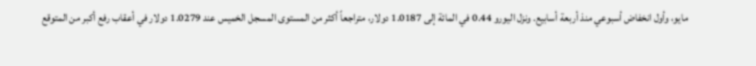مايو، وأول انخفاض أسبوعي منذ أربعة أسابيع. ونزل اليورو 0.44 في المائة إلى 1.0187 دولار، متراجعاً أكثر من المستوى المسجل الخميس عند 1.0279 دولار في أعقاب رفع أكبر من المتوقع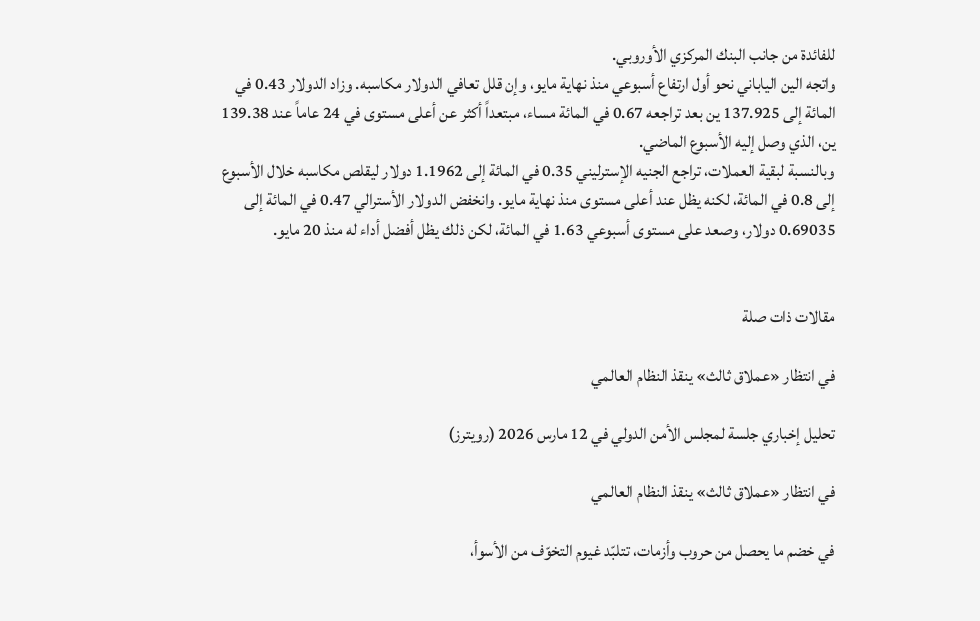للفائدة من جانب البنك المركزي الأوروبي.
واتجه الين الياباني نحو أول ارتفاع أسبوعي منذ نهاية مايو، وإن قلل تعافي الدولار مكاسبه. وزاد الدولار 0.43 في المائة إلى 137.925 ين بعد تراجعه 0.67 في المائة مساء، مبتعداً أكثر عن أعلى مستوى في 24 عاماً عند 139.38 ين، الذي وصل إليه الأسبوع الماضي.
وبالنسبة لبقية العملات، تراجع الجنيه الإسترليني 0.35 في المائة إلى 1.1962 دولار ليقلص مكاسبه خلال الأسبوع إلى 0.8 في المائة، لكنه يظل عند أعلى مستوى منذ نهاية مايو. وانخفض الدولار الأسترالي 0.47 في المائة إلى 0.69035 دولار، وصعد على مستوى أسبوعي 1.63 في المائة، لكن ذلك يظل أفضل أداء له منذ 20 مايو.


مقالات ذات صلة

في انتظار «عملاق ثالث» ينقذ النظام العالمي

تحليل إخباري جلسة لمجلس الأمن الدولي في 12 مارس 2026 (رويترز)

في انتظار «عملاق ثالث» ينقذ النظام العالمي

في خضم ما يحصل من حروب وأزمات، تتلبّد غيوم التخوّف من الأسوأ،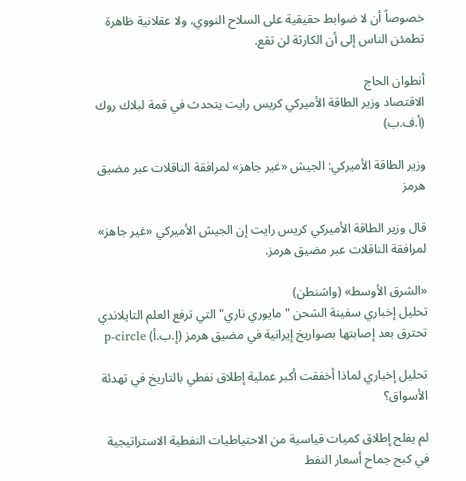خصوصاً أن لا ضوابط حقيقية على السلاح النووي، ولا عقلانية ظاهرة تطمئن الناس إلى أن الكارثة لن تقع.

أنطوان الحاج
الاقتصاد وزير الطاقة الأميركي كريس رايت يتحدث في قمة لبلاك روك (أ.ف.ب)

وزير الطاقة الأميركي: الجيش «غير جاهز» لمرافقة الناقلات عبر مضيق هرمز

قال وزير الطاقة الأميركي كريس رايت إن الجيش الأميركي «غير جاهز» لمرافقة الناقلات عبر مضيق هرمز.

«الشرق الأوسط» (واشنطن)
تحليل إخباري سفينة الشحن "مايوري ناري" التي ترفع العلم التايلاندي تحترق بعد إصابتها بصواريخ إيرانية في مضيق هرمز (إ.ب.أ) p-circle

تحليل إخباري لماذا أخفقت أكبر عملية إطلاق نفطي بالتاريخ في تهدئة الأسواق؟

لم يفلح إطلاق كميات قياسية من الاحتياطيات النفطية الاستراتيجية في كبح جماح أسعار النفط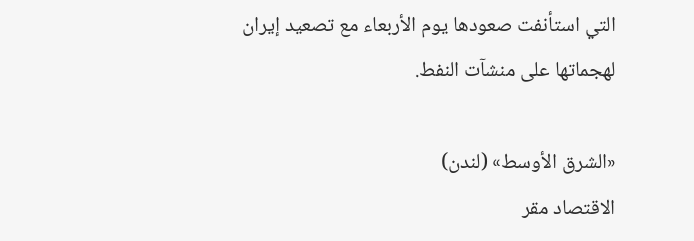التي استأنفت صعودها يوم الأربعاء مع تصعيد إيران لهجماتها على منشآت النفط.

«الشرق الأوسط» (لندن)
الاقتصاد مقر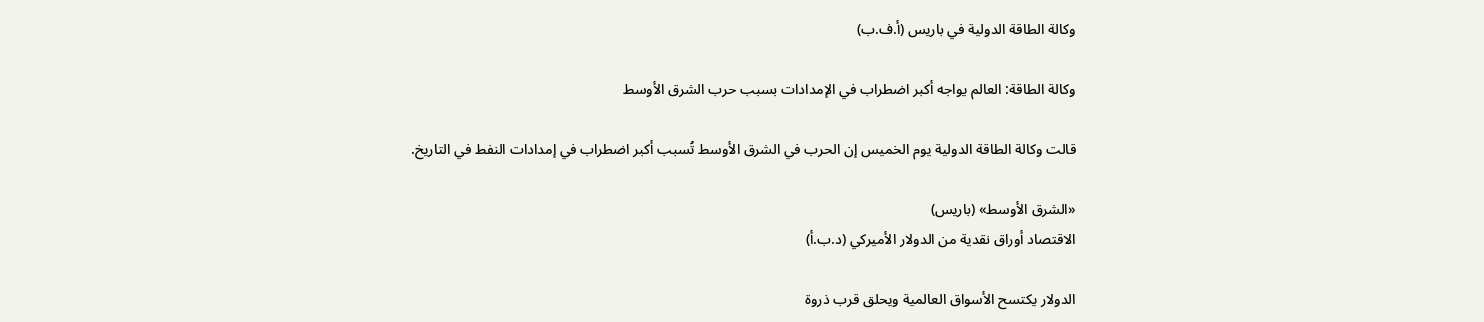وكالة الطاقة الدولية في باريس (أ.ف.ب)

وكالة الطاقة: العالم يواجه أكبر اضطراب في الإمدادات بسبب حرب الشرق الأوسط

قالت وكالة الطاقة الدولية يوم الخميس إن الحرب في الشرق الأوسط تُسبب أكبر اضطراب في إمدادات النفط في التاريخ.

«الشرق الأوسط» (باريس)
الاقتصاد أوراق نقدية من الدولار الأميركي (د.ب.أ)

الدولار يكتسح الأسواق العالمية ويحلق قرب ذروة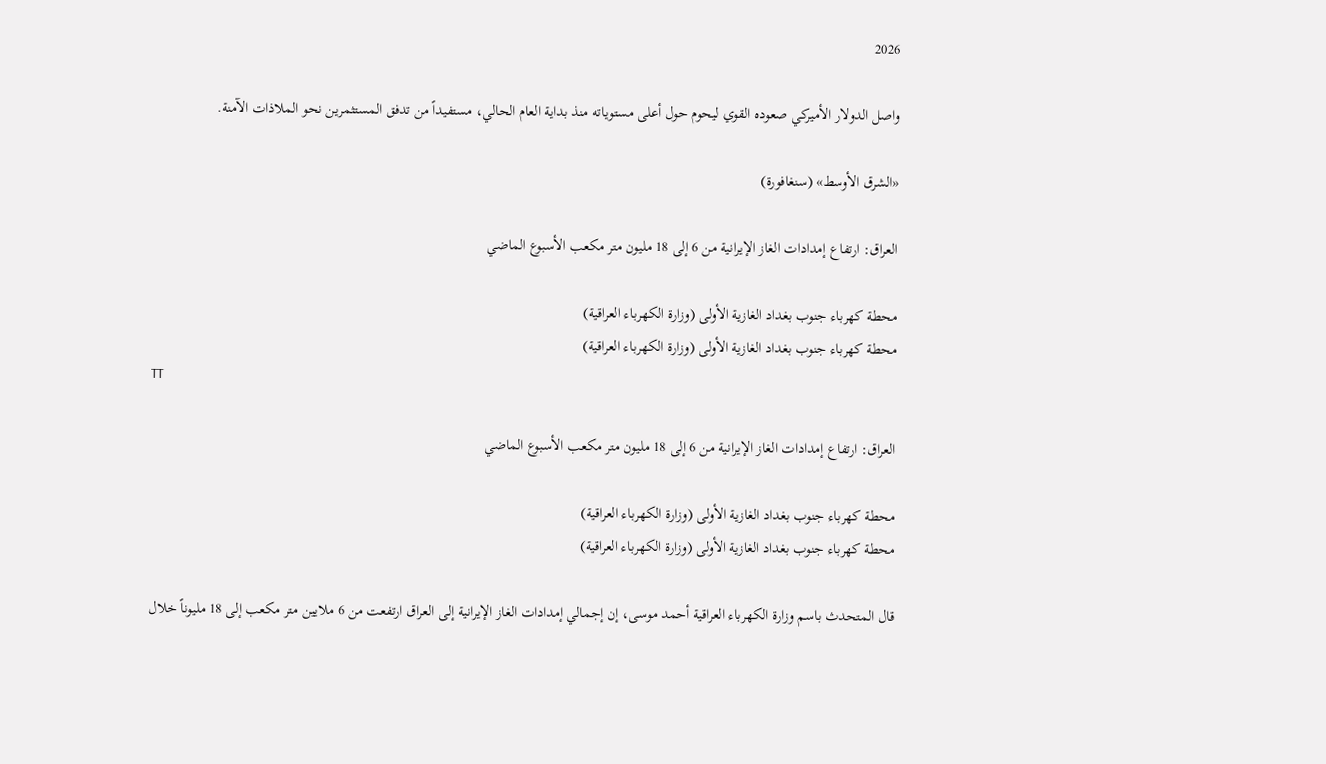2026

واصل الدولار الأميركي صعوده القوي ليحوم حول أعلى مستوياته منذ بداية العام الحالي، مستفيداً من تدفق المستثمرين نحو الملاذات الآمنة.

«الشرق الأوسط» (سنغافورة)

العراق: ارتفاع إمدادات الغاز الإيرانية من 6 إلى 18 مليون متر مكعب الأسبوع الماضي

محطة كهرباء جنوب بغداد الغازية الأولى (وزارة الكهرباء العراقية)
محطة كهرباء جنوب بغداد الغازية الأولى (وزارة الكهرباء العراقية)
TT

العراق: ارتفاع إمدادات الغاز الإيرانية من 6 إلى 18 مليون متر مكعب الأسبوع الماضي

محطة كهرباء جنوب بغداد الغازية الأولى (وزارة الكهرباء العراقية)
محطة كهرباء جنوب بغداد الغازية الأولى (وزارة الكهرباء العراقية)

قال المتحدث باسم وزارة الكهرباء العراقية أحمد موسى، إن إجمالي إمدادات الغاز الإيرانية إلى العراق ارتفعت من 6 ملايين متر مكعب إلى 18 مليوناً خلال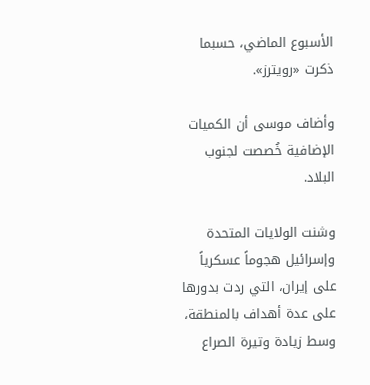الأسبوع الماضي، حسبما ذكرت «رويترز».

وأضاف موسى أن الكميات الإضافية خُصصت لجنوب البلاد.

وشنت الولايات المتحدة وإسرائيل هجوماً عسكرياً على إيران، التي ردت بدورها على عدة أهداف بالمنطقة، وسط زيادة وتيرة الصراع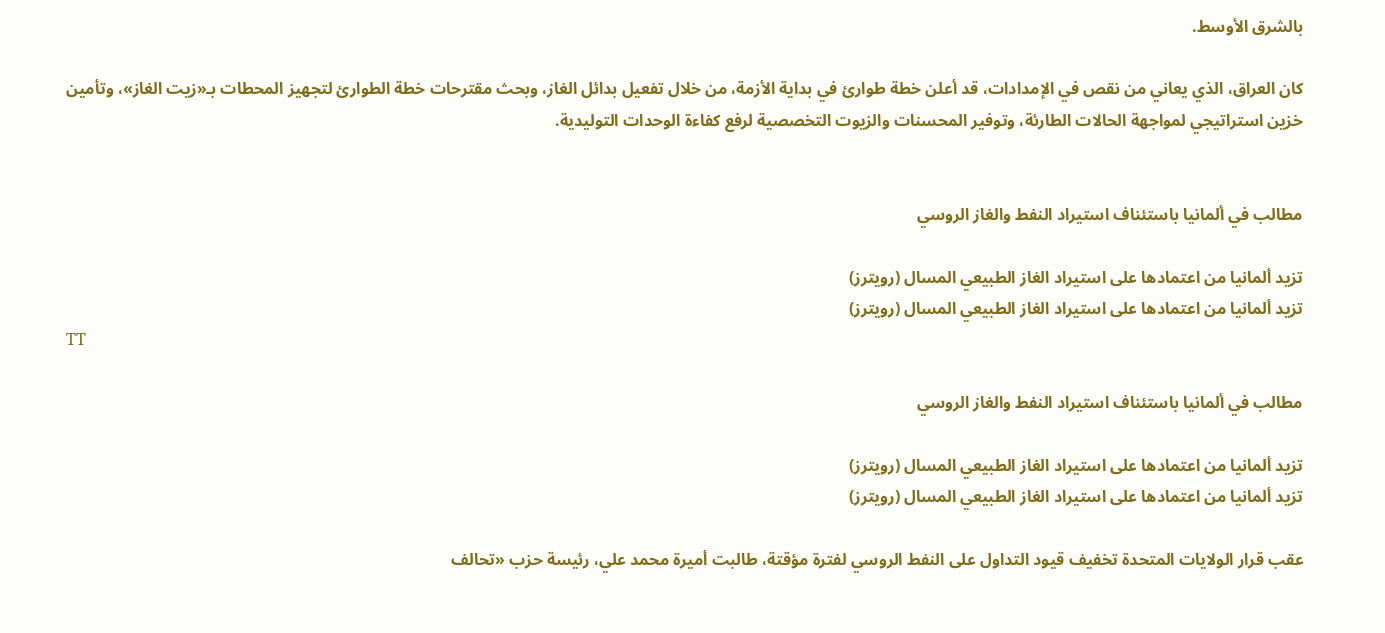بالشرق الأوسط.

كان العراق، الذي يعاني من نقص في الإمدادات، قد أعلن خطة طوارئ في بداية الأزمة، من خلال تفعيل بدائل الغاز، وبحث مقترحات خطة الطوارئ لتجهيز المحطات بـ«زيت الغاز»، وتأمين خزين استراتيجي لمواجهة الحالات الطارئة، وتوفير المحسنات والزيوت التخصصية لرفع كفاءة الوحدات التوليدية.


مطالب في ألمانيا باستئناف استيراد النفط والغاز الروسي

تزيد ألمانيا من اعتمادها على استيراد الغاز الطبيعي المسال (رويترز)
تزيد ألمانيا من اعتمادها على استيراد الغاز الطبيعي المسال (رويترز)
TT

مطالب في ألمانيا باستئناف استيراد النفط والغاز الروسي

تزيد ألمانيا من اعتمادها على استيراد الغاز الطبيعي المسال (رويترز)
تزيد ألمانيا من اعتمادها على استيراد الغاز الطبيعي المسال (رويترز)

عقب قرار الولايات المتحدة تخفيف قيود التداول على النفط الروسي لفترة مؤقتة، طالبت أميرة محمد علي، رئيسة حزب «تحالف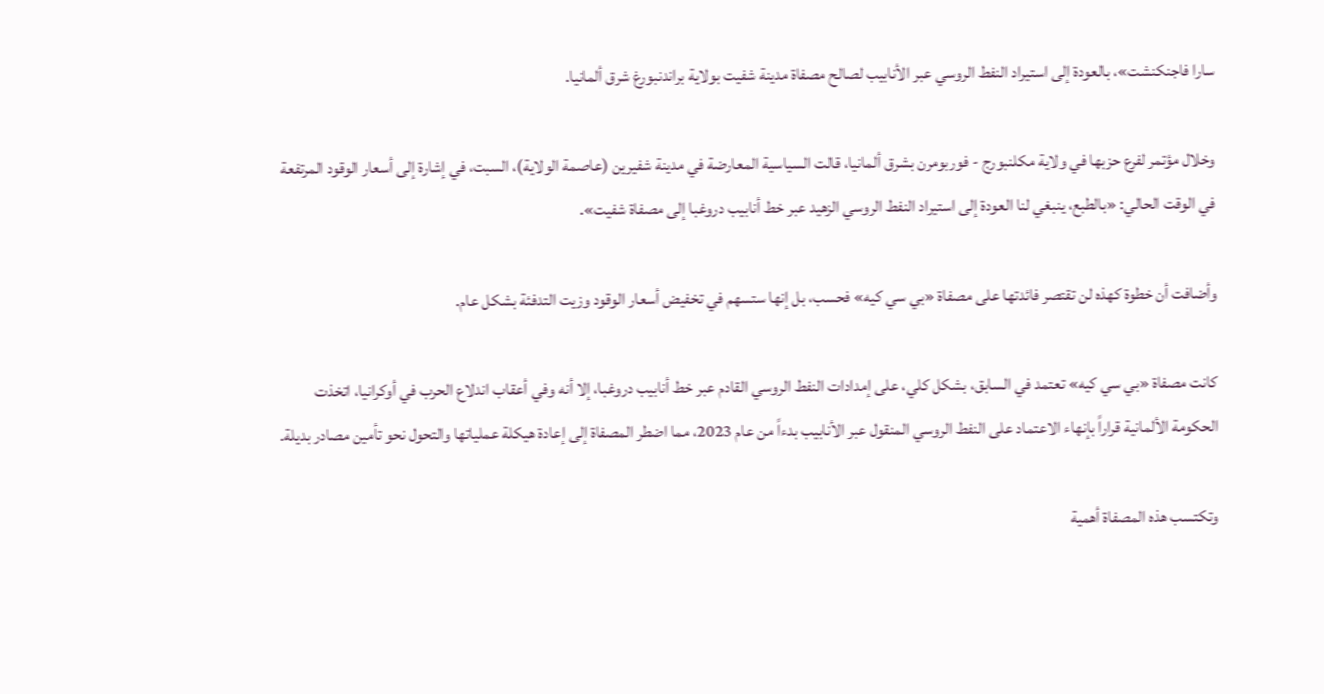سارا فاجنكنشت»، بالعودة إلى استيراد النفط الروسي عبر الأنابيب لصالح مصفاة مدينة شفيت بولاية براندنبورغ شرق ألمانيا.

وخلال مؤتمر لفرع حزبها في ولاية مكلنبورج - فوربومرن بشرق ألمانيا، قالت السياسية المعارضة في مدينة شفيرين (عاصمة الولاية)، السبت، في إشارة إلى أسعار الوقود المرتفعة في الوقت الحالي: «بالطبع، ينبغي لنا العودة إلى استيراد النفط الروسي الزهيد عبر خط أنابيب دروغبا إلى مصفاة شفيت».

وأضافت أن خطوة كهذه لن تقتصر فائدتها على مصفاة «بي سي كيه» فحسب، بل إنها ستسهم في تخفيض أسعار الوقود وزيت التدفئة بشكل عام.

كانت مصفاة «بي سي كيه» تعتمد في السابق، بشكل كلي، على إمدادات النفط الروسي القادم عبر خط أنابيب دروغبا، إلا أنه وفي أعقاب اندلاع الحرب في أوكرانيا، اتخذت الحكومة الألمانية قراراً بإنهاء الاعتماد على النفط الروسي المنقول عبر الأنابيب بدءاً من عام 2023، مما اضطر المصفاة إلى إعادة هيكلة عملياتها والتحول نحو تأمين مصادر بديلة.

وتكتسب هذه المصفاة أهمية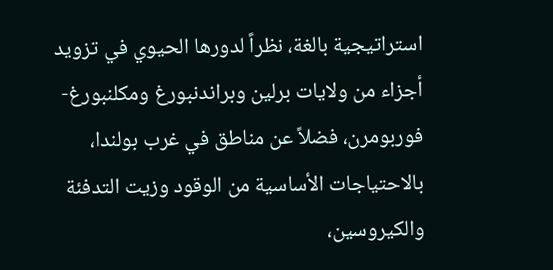استراتيجية بالغة، نظراً لدورها الحيوي في تزويد أجزاء من ولايات برلين وبراندنبورغ ومكلنبورغ-فوربومرن، فضلاً عن مناطق في غرب بولندا، بالاحتياجات الأساسية من الوقود وزيت التدفئة والكيروسين،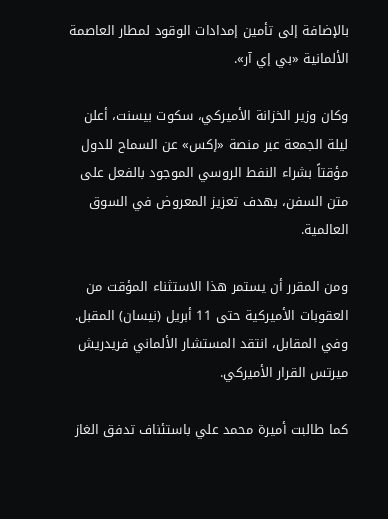بالإضافة إلى تأمين إمدادات الوقود لمطار العاصمة الألمانية «بي إي آر».

وكان وزير الخزانة الأميركي، سكوت بيسنت، أعلن ليلة الجمعة عبر منصة «إكس» عن السماح للدول مؤقتاً بشراء النفط الروسي الموجود بالفعل على متن السفن، بهدف تعزيز المعروض في السوق العالمية.

ومن المقرر أن يستمر هذا الاستثناء المؤقت من العقوبات الأميركية حتى 11 أبريل (نيسان) المقبل. وفي المقابل، انتقد المستشار الألماني فريدريش ميرتس القرار الأميركي.

كما طالبت أميرة محمد علي باستئناف تدفق الغاز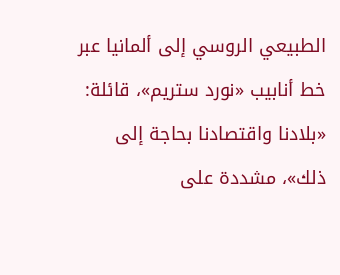الطبيعي الروسي إلى ألمانيا عبر خط أنابيب «نورد ستريم»، قائلة: «بلادنا واقتصادنا بحاجة إلى ذلك»، مشددة على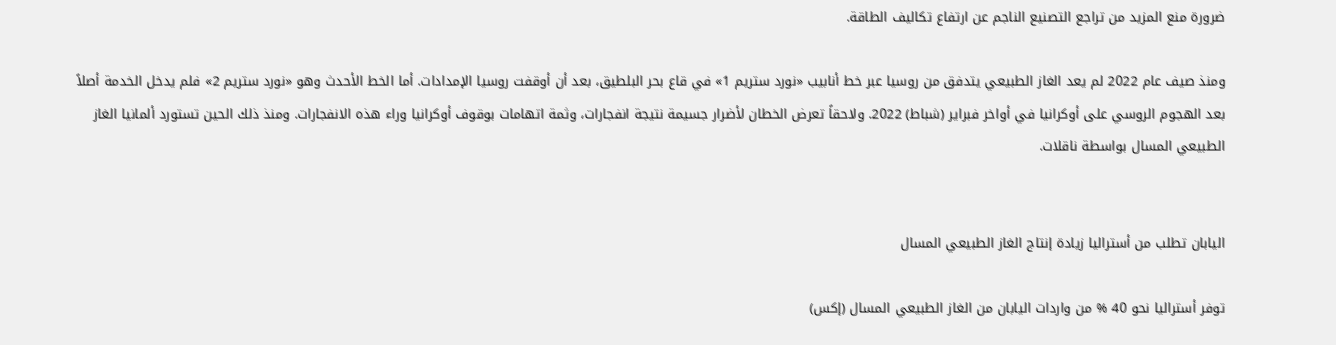ضرورة منع المزيد من تراجع التصنيع الناجم عن ارتفاع تكاليف الطاقة.

ومنذ صيف عام 2022 لم يعد الغاز الطبيعي يتدفق من روسيا عبر خط أنابيب «نورد ستريم 1» في قاع بحر البلطيق، بعد أن أوقفت روسيا الإمدادات. أما الخط الأحدث وهو «نورد ستريم 2» فلم يدخل الخدمة أصلاً بعد الهجوم الروسي على أوكرانيا في أواخر فبراير (شباط) 2022. ولاحقاً تعرض الخطان لأضرار جسيمة نتيجة انفجارات، وثمة اتهامات بوقوف أوكرانيا وراء هذه الانفجارات. ومنذ ذلك الحين تستورد ألمانيا الغاز الطبيعي المسال بواسطة ناقلات.


اليابان تطلب من أستراليا زيادة إنتاج الغاز الطبيعي المسال

توفر أستراليا نحو 40 % من واردات اليابان من الغاز الطبيعي المسال (إكس)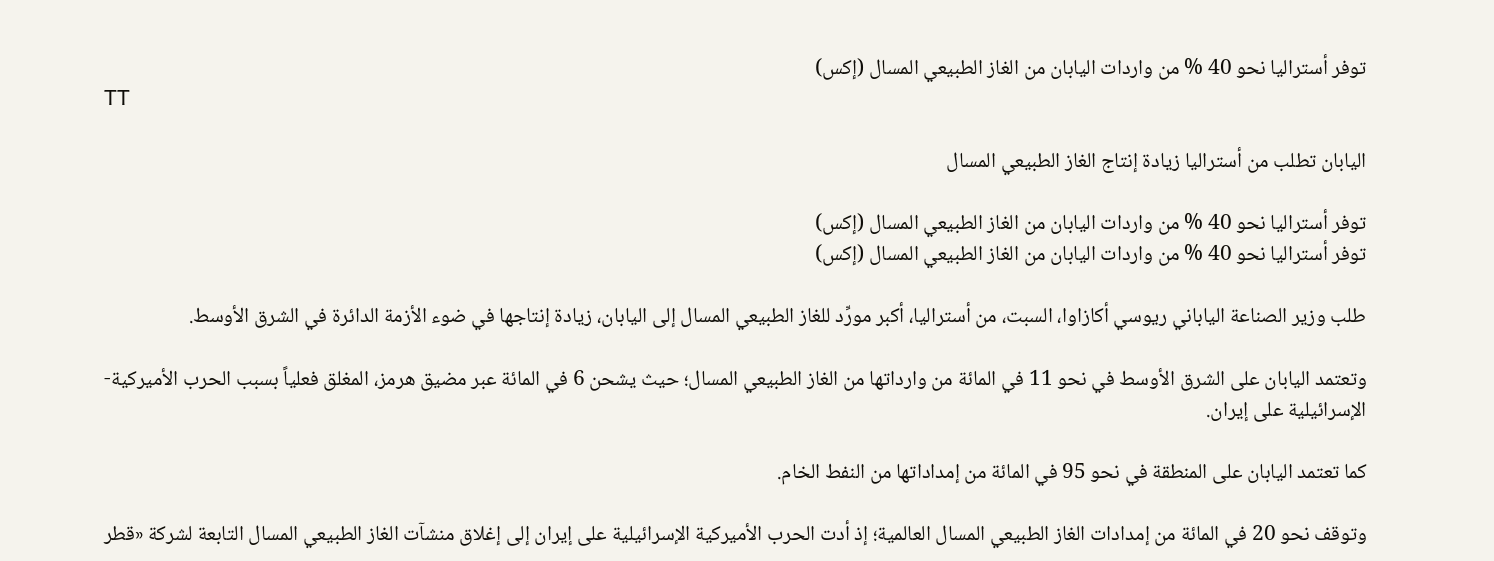توفر أستراليا نحو 40 % من واردات اليابان من الغاز الطبيعي المسال (إكس)
TT

اليابان تطلب من أستراليا زيادة إنتاج الغاز الطبيعي المسال

توفر أستراليا نحو 40 % من واردات اليابان من الغاز الطبيعي المسال (إكس)
توفر أستراليا نحو 40 % من واردات اليابان من الغاز الطبيعي المسال (إكس)

طلب وزير الصناعة الياباني ريوسي أكازاوا، السبت، من أستراليا، أكبر مورِّد للغاز الطبيعي المسال إلى اليابان، زيادة إنتاجها في ضوء الأزمة الدائرة في الشرق الأوسط.

وتعتمد اليابان على الشرق الأوسط في نحو 11 في المائة من وارداتها من الغاز الطبيعي المسال؛ حيث يشحن 6 في المائة عبر مضيق هرمز، المغلق فعلياً بسبب الحرب الأميركية- الإسرائيلية على إيران.

كما تعتمد اليابان على المنطقة في نحو 95 في المائة من إمداداتها من النفط الخام.

وتوقف نحو 20 في المائة من إمدادات الغاز الطبيعي المسال العالمية؛ إذ أدت الحرب الأميركية الإسرائيلية على إيران إلى إغلاق منشآت الغاز الطبيعي المسال التابعة لشركة «قطر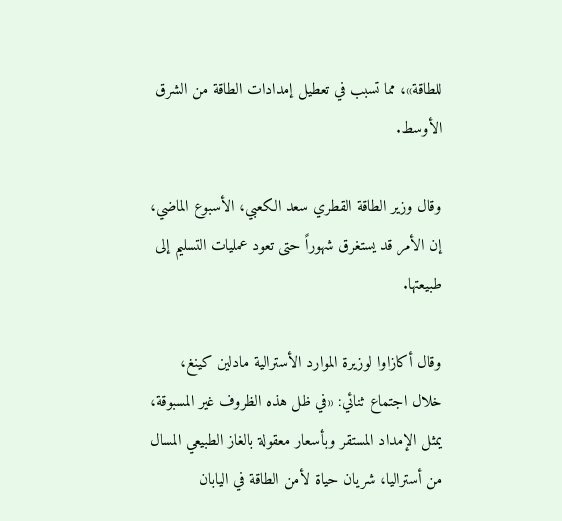للطاقة»، مما تسبب في تعطيل إمدادات الطاقة من الشرق الأوسط.

وقال وزير الطاقة القطري سعد الكعبي، الأسبوع الماضي، إن الأمر قد يستغرق شهوراً حتى تعود عمليات التسليم إلى طبيعتها.

وقال أكازاوا لوزيرة الموارد الأسترالية مادلين كينغ، خلال اجتماع ثنائي: «في ظل هذه الظروف غير المسبوقة، يمثل الإمداد المستقر وبأسعار معقولة بالغاز الطبيعي المسال من أستراليا، شريان حياة لأمن الطاقة في اليابان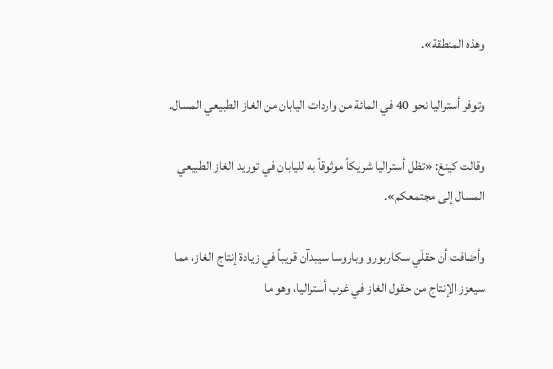وهذه المنطقة».

وتوفر أستراليا نحو 40 في المائة من واردات اليابان من الغاز الطبيعي المسال.

وقالت كينغ: «تظل أستراليا شريكاً موثوقاً به لليابان في توريد الغاز الطبيعي المسال إلى مجتمعكم».

وأضافت أن حقلَي سكاربورو وباروسا سيبدآن قريباً في زيادة إنتاج الغاز، مما سيعزز الإنتاج من حقول الغاز في غرب أستراليا، وهو ما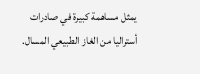يمثل مساهمة كبيرة في صادرات أستراليا من الغاز الطبيعي المسال.